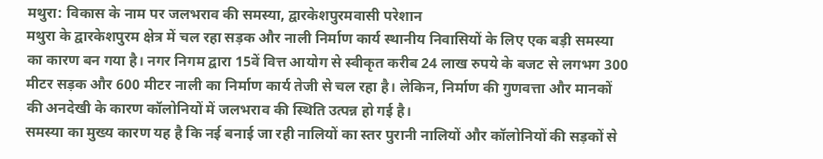मथुरा: विकास के नाम पर जलभराव की समस्या, द्वारकेशपुरमवासी परेशान
मथुरा के द्वारकेशपुरम क्षेत्र में चल रहा सड़क और नाली निर्माण कार्य स्थानीय निवासियों के लिए एक बड़ी समस्या का कारण बन गया है। नगर निगम द्वारा 15वें वित्त आयोग से स्वीकृत करीब 24 लाख रुपये के बजट से लगभग 300 मीटर सड़क और 600 मीटर नाली का निर्माण कार्य तेजी से चल रहा है। लेकिन, निर्माण की गुणवत्ता और मानकों की अनदेखी के कारण कॉलोनियों में जलभराव की स्थिति उत्पन्न हो गई है।
समस्या का मुख्य कारण यह है कि नई बनाई जा रही नालियों का स्तर पुरानी नालियों और कॉलोनियों की सड़कों से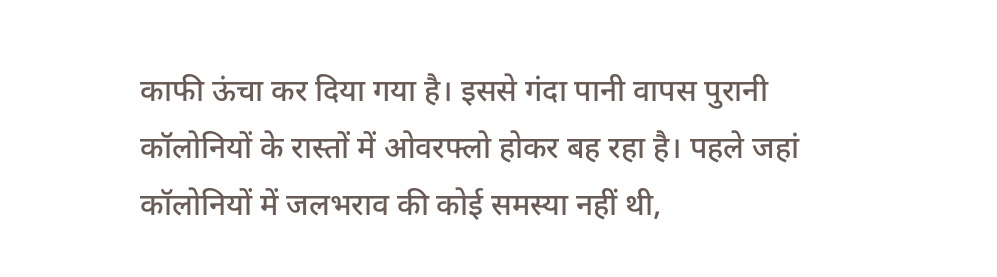काफी ऊंचा कर दिया गया है। इससे गंदा पानी वापस पुरानी कॉलोनियों के रास्तों में ओवरफ्लो होकर बह रहा है। पहले जहां कॉलोनियों में जलभराव की कोई समस्या नहीं थी,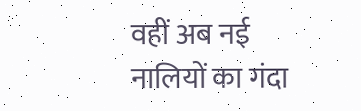वहीं अब नई नालियों का गंदा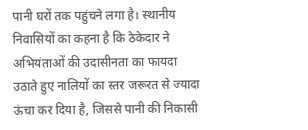पानी घरों तक पहुंचने लगा है। स्थानीय निवासियों का कहना है कि ठेकेदार ने अभियंताओं की उदासीनता का फायदा उठाते हुए नालियों का स्तर जरूरत से ज्यादा ऊंचा कर दिया है, जिससे पानी की निकासी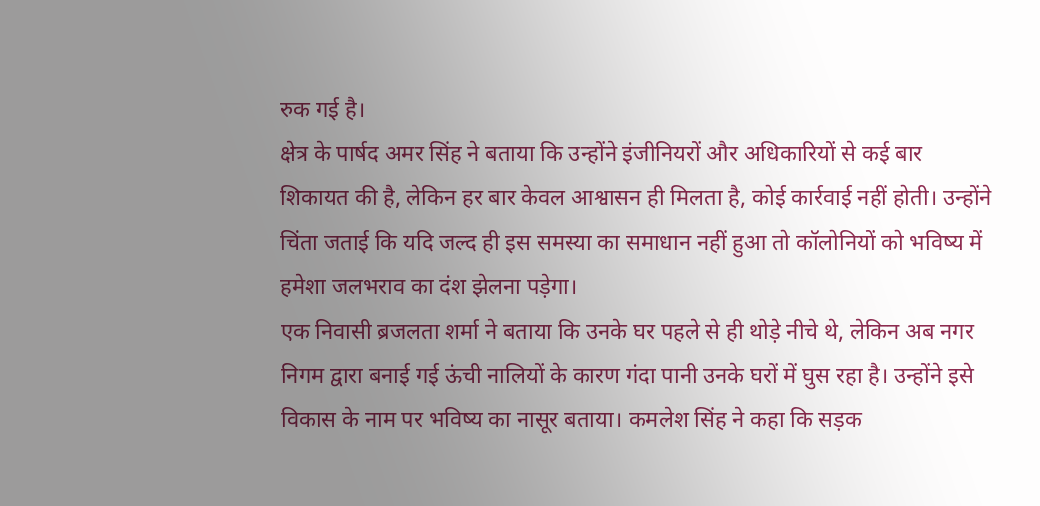रुक गई है।
क्षेत्र के पार्षद अमर सिंह ने बताया कि उन्होंने इंजीनियरों और अधिकारियों से कई बार शिकायत की है, लेकिन हर बार केवल आश्वासन ही मिलता है, कोई कार्रवाई नहीं होती। उन्होंने चिंता जताई कि यदि जल्द ही इस समस्या का समाधान नहीं हुआ तो कॉलोनियों को भविष्य में हमेशा जलभराव का दंश झेलना पड़ेगा।
एक निवासी ब्रजलता शर्मा ने बताया कि उनके घर पहले से ही थोड़े नीचे थे, लेकिन अब नगर निगम द्वारा बनाई गई ऊंची नालियों के कारण गंदा पानी उनके घरों में घुस रहा है। उन्होंने इसे विकास के नाम पर भविष्य का नासूर बताया। कमलेश सिंह ने कहा कि सड़क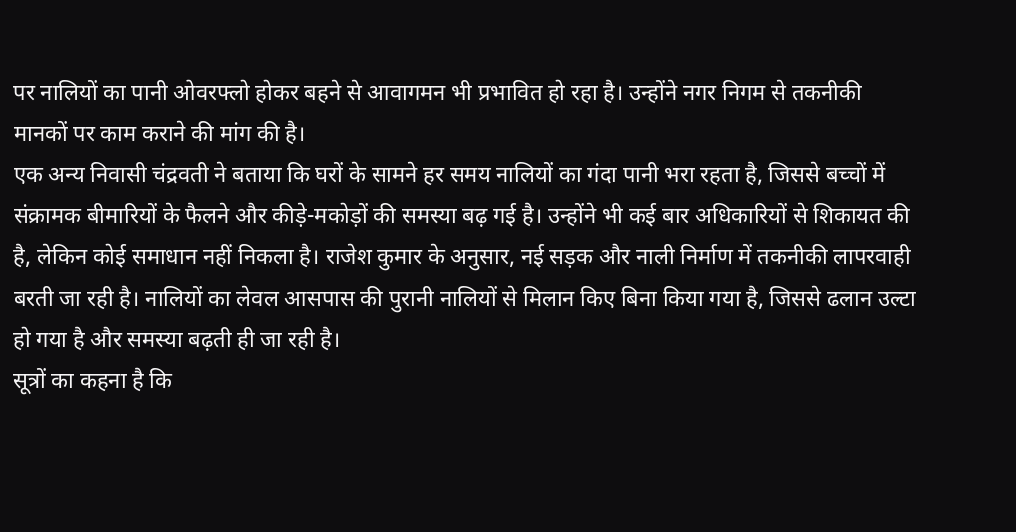पर नालियों का पानी ओवरफ्लो होकर बहने से आवागमन भी प्रभावित हो रहा है। उन्होंने नगर निगम से तकनीकी मानकों पर काम कराने की मांग की है।
एक अन्य निवासी चंद्रवती ने बताया कि घरों के सामने हर समय नालियों का गंदा पानी भरा रहता है, जिससे बच्चों में संक्रामक बीमारियों के फैलने और कीड़े-मकोड़ों की समस्या बढ़ गई है। उन्होंने भी कई बार अधिकारियों से शिकायत की है, लेकिन कोई समाधान नहीं निकला है। राजेश कुमार के अनुसार, नई सड़क और नाली निर्माण में तकनीकी लापरवाही बरती जा रही है। नालियों का लेवल आसपास की पुरानी नालियों से मिलान किए बिना किया गया है, जिससे ढलान उल्टा हो गया है और समस्या बढ़ती ही जा रही है।
सूत्रों का कहना है कि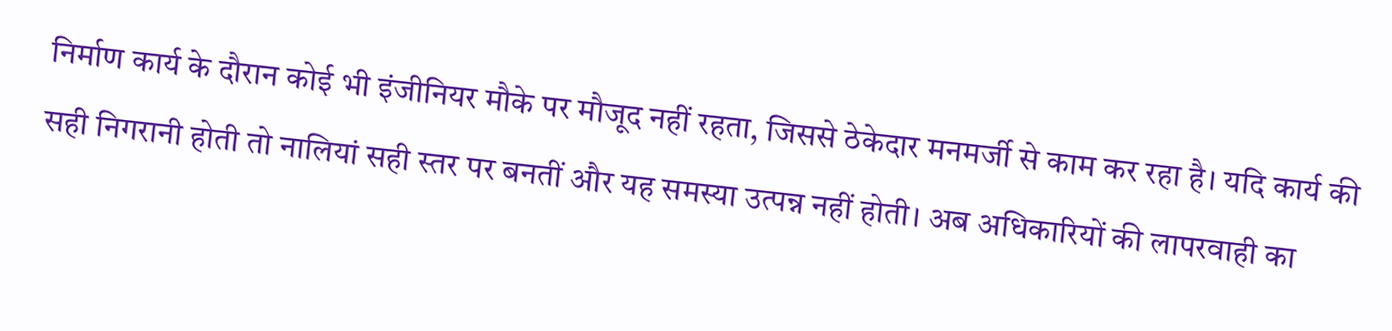निर्माण कार्य के दौरान कोई भी इंजीनियर मौके पर मौजूद नहीं रहता, जिससे ठेकेदार मनमर्जी से काम कर रहा है। यदि कार्य की सही निगरानी होती तो नालियां सही स्तर पर बनतीं और यह समस्या उत्पन्न नहीं होती। अब अधिकारियों की लापरवाही का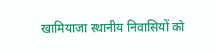खामियाजा स्थानीय निवासियों को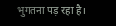भुगतना पड़ रहा है।